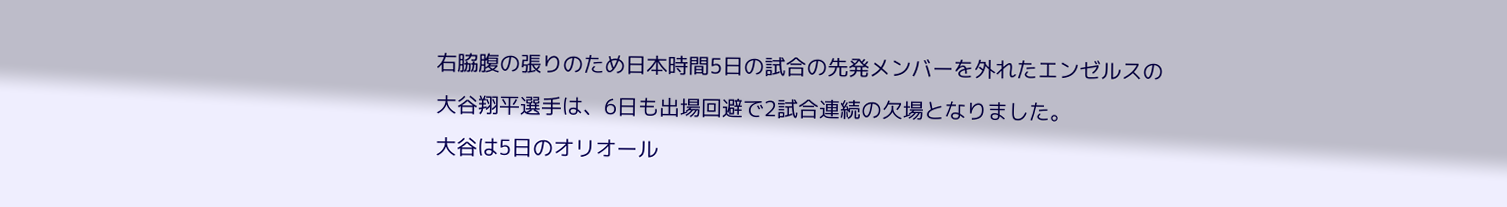右脇腹の張りのため日本時間5日の試合の先発メンバーを外れたエンゼルスの大谷翔平選手は、6日も出場回避で2試合連続の欠場となりました。
大谷は5日のオリオール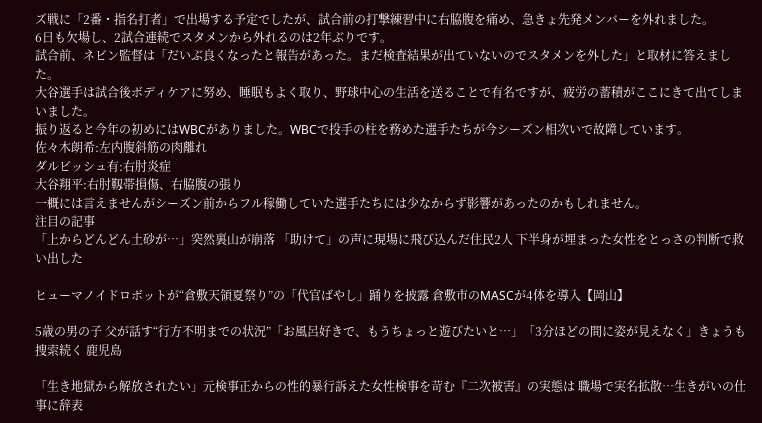ズ戦に「2番・指名打者」で出場する予定でしたが、試合前の打撃練習中に右脇腹を痛め、急きょ先発メンバーを外れました。
6日も欠場し、2試合連続でスタメンから外れるのは2年ぶりです。
試合前、ネビン監督は「だいぶ良くなったと報告があった。まだ検査結果が出ていないのでスタメンを外した」と取材に答えました。
大谷選手は試合後ボディケアに努め、睡眠もよく取り、野球中心の生活を送ることで有名ですが、疲労の蓄積がここにきて出てしまいました。
振り返ると今年の初めにはWBCがありました。WBCで投手の柱を務めた選手たちが今シーズン相次いで故障しています。
佐々木朗希:左内腹斜筋の肉離れ
ダルビッシュ有:右肘炎症
大谷翔平:右肘靱帯損傷、右脇腹の張り
一概には言えませんがシーズン前からフル稼働していた選手たちには少なからず影響があったのかもしれません。
注目の記事
「上からどんどん土砂が…」突然裏山が崩落 「助けて」の声に現場に飛び込んだ住民2人 下半身が埋まった女性をとっさの判断で救い出した

ヒューマノイドロボットが“倉敷天領夏祭り”の「代官ばやし」踊りを披露 倉敷市のMASCが4体を導入【岡山】

5歳の男の子 父が話す“行方不明までの状況”「お風呂好きで、もうちょっと遊びたいと…」「3分ほどの間に姿が見えなく」きょうも捜索続く 鹿児島

「生き地獄から解放されたい」元検事正からの性的暴行訴えた女性検事を苛む『二次被害』の実態は 職場で実名拡散…生きがいの仕事に辞表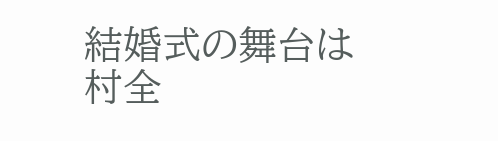結婚式の舞台は村全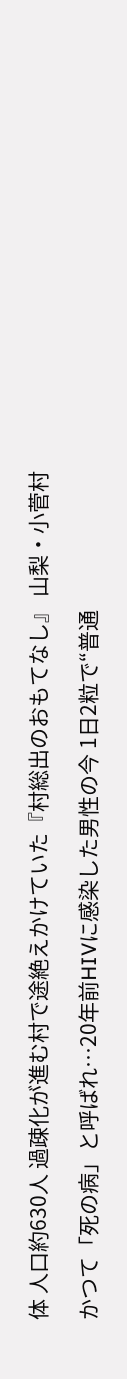体 人口約630人 過疎化が進む村で途絶えかけていた『村総出のおもてなし』 山梨・小菅村

かつて「死の病」と呼ばれ…20年前HIVに感染した男性の今 1日2粒で“普通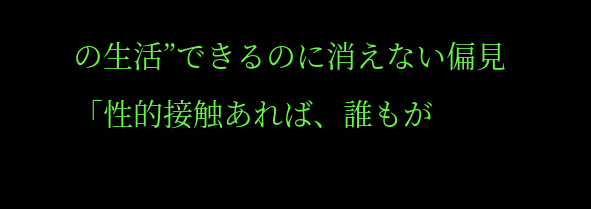の生活”できるのに消えない偏見 「性的接触あれば、誰もが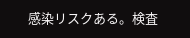感染リスクある。検査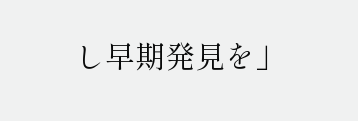し早期発見を」